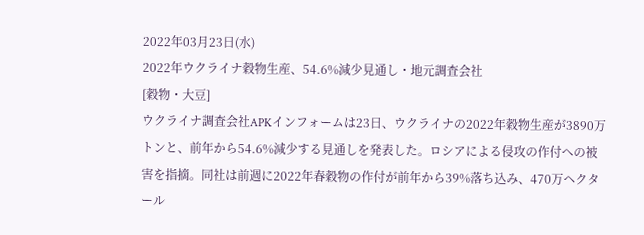2022年03月23日(水)
2022年ウクライナ穀物生産、54.6%減少見通し・地元調査会社
[穀物・大豆]
ウクライナ調査会社APKインフォームは23日、ウクライナの2022年穀物生産が3890万トンと、前年から54.6%減少する見通しを発表した。ロシアによる侵攻の作付への被害を指摘。同社は前週に2022年春穀物の作付が前年から39%落ち込み、470万ヘクタール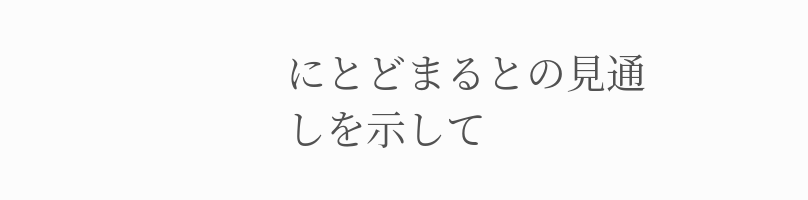にとどまるとの見通しを示して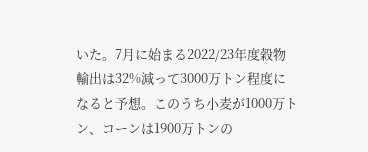いた。7月に始まる2022/23年度穀物輸出は32%減って3000万トン程度になると予想。このうち小麦が1000万トン、コーンは1900万トンの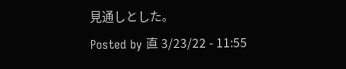見通しとした。
Posted by 直 3/23/22 - 11:55